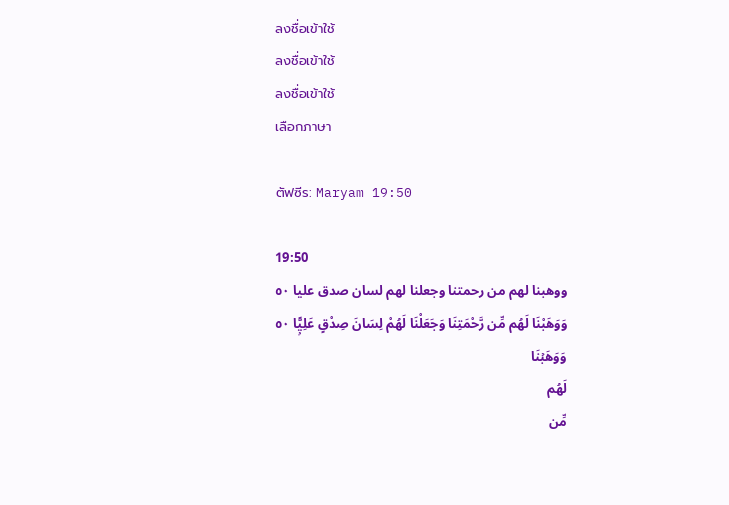ลงชื่อเข้าใช้
ลงชื่อเข้าใช้
ลงชื่อเข้าใช้
เลือกภาษา

ตัฟซีร: Maryam 19:50

19:50
ووهبنا لهم من رحمتنا وجعلنا لهم لسان صدق عليا ٥٠
وَوَهَبْنَا لَهُم مِّن رَّحْمَتِنَا وَجَعَلْنَا لَهُمْ لِسَانَ صِدْقٍ عَلِيًّۭا ٥٠
وَوَهَبۡنَا
لَهُم
مِّن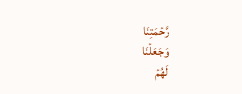رَّحۡمَتِنَا
وَجَعَلۡنَا
لَهُمۡ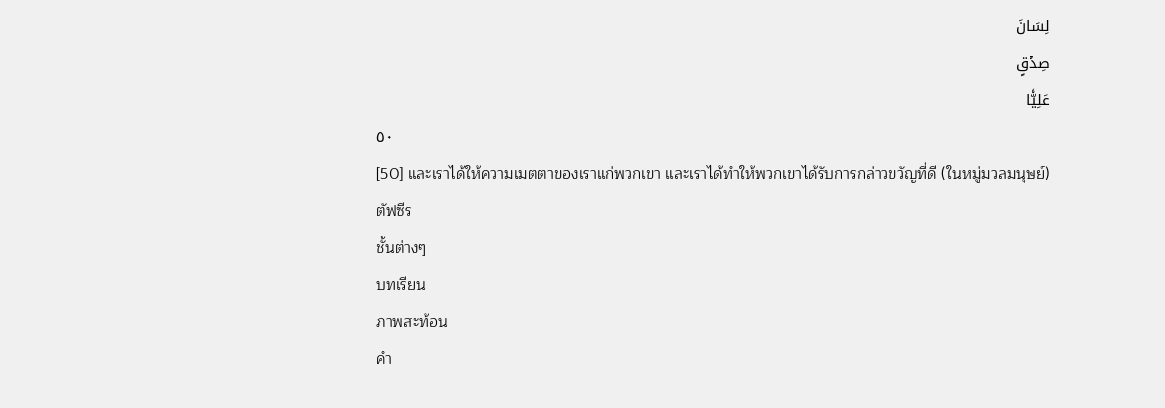لِسَانَ
صِدۡقٍ
عَلِيّٗا
٥٠
[50] และเราได้ให้ความเมตตาของเราแก่พวกเขา และเราได้ทำให้พวกเขาได้รับการกล่าวขวัญที่ดี (ในหมู่มวลมนุษย์)
ตัฟซีร
ชั้นต่างๆ
บทเรียน
ภาพสะท้อน
คำ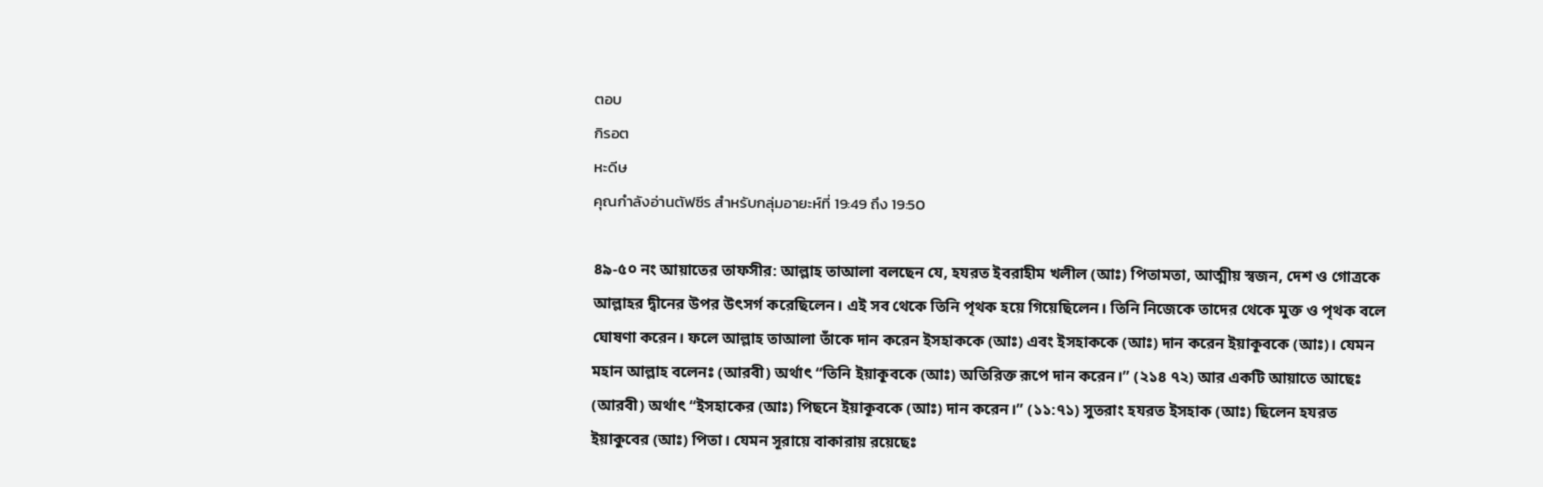ตอบ
กิรอต
หะดีษ
คุณกำลังอ่านตัฟซีร สำหรับกลุ่มอายะห์ที่ 19:49 ถึง 19:50

৪৯-৫০ নং আয়াতের তাফসীর: আল্লাহ তাআলা বলছেন যে, হযরত ইবরাহীম খলীল (আঃ) পিতামতা, আত্মীয় স্বজন, দেশ ও গোত্রকে আল্লাহর দ্বীনের উপর উৎসর্গ করেছিলেন। এই সব থেকে তিনি পৃথক হয়ে গিয়েছিলেন। তিনি নিজেকে তাদের থেকে মুক্ত ও পৃথক বলে ঘোষণা করেন। ফলে আল্লাহ তাআলা তাঁকে দান করেন ইসহাককে (আঃ) এবং ইসহাককে (আঃ) দান করেন ইয়াকূবকে (আঃ)। যেমন মহান আল্লাহ বলেনঃ (আরবী) অর্থাৎ “তিনি ইয়াকূবকে (আঃ) অতিরিক্ত রূপে দান করেন।” (২১৪ ৭২) আর একটি আয়াতে আছেঃ (আরবী) অর্থাৎ “ইসহাকের (আঃ) পিছনে ইয়াকূবকে (আঃ) দান করেন।” (১১:৭১) সুতরাং হযরত ইসহাক (আঃ) ছিলেন হযরত ইয়াকুবের (আঃ) পিতা। যেমন সূরায়ে বাকারায় রয়েছেঃ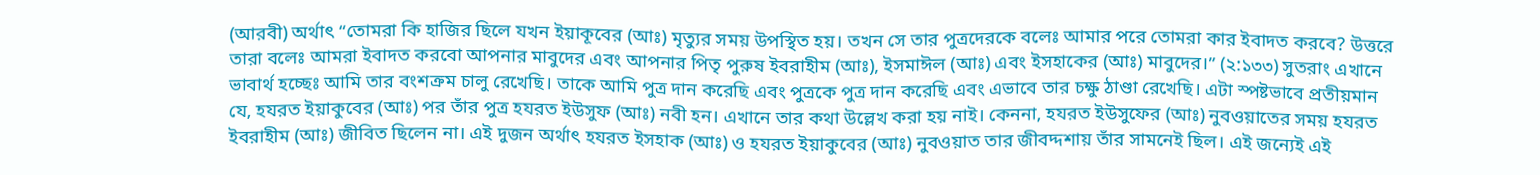(আরবী) অর্থাৎ “তোমরা কি হাজির ছিলে যখন ইয়াকূবের (আঃ) মৃত্যুর সময় উপস্থিত হয়। তখন সে তার পুত্রদেরকে বলেঃ আমার পরে তোমরা কার ইবাদত করবে? উত্তরে তারা বলেঃ আমরা ইবাদত করবো আপনার মাবুদের এবং আপনার পিতৃ পুরুষ ইবরাহীম (আঃ), ইসমাঈল (আঃ) এবং ইসহাকের (আঃ) মাবুদের।” (২:১৩৩) সুতরাং এখানে ভাবার্থ হচ্ছেঃ আমি তার বংশক্রম চালু রেখেছি। তাকে আমি পুত্র দান করেছি এবং পুত্রকে পুত্র দান করেছি এবং এভাবে তার চক্ষু ঠাণ্ডা রেখেছি। এটা স্পষ্টভাবে প্রতীয়মান যে, হযরত ইয়াকুবের (আঃ) পর তাঁর পুত্র হযরত ইউসুফ (আঃ) নবী হন। এখানে তার কথা উল্লেখ করা হয় নাই। কেননা, হযরত ইউসুফের (আঃ) নুবওয়াতের সময় হযরত ইবরাহীম (আঃ) জীবিত ছিলেন না। এই দুজন অর্থাৎ হযরত ইসহাক (আঃ) ও হযরত ইয়াকুবের (আঃ) নুবওয়াত তার জীবদ্দশায় তাঁর সামনেই ছিল। এই জন্যেই এই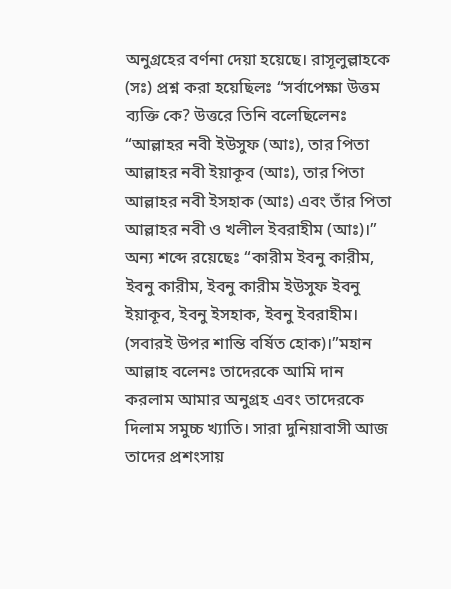অনুগ্রহের বর্ণনা দেয়া হয়েছে। রাসূলুল্লাহকে (সঃ) প্রশ্ন করা হয়েছিলঃ “সর্বাপেক্ষা উত্তম ব্যক্তি কে? উত্তরে তিনি বলেছিলেনঃ “আল্লাহর নবী ইউসুফ (আঃ), তার পিতা আল্লাহর নবী ইয়াকূব (আঃ), তার পিতা আল্লাহর নবী ইসহাক (আঃ) এবং তাঁর পিতা আল্লাহর নবী ও খলীল ইবরাহীম (আঃ)।” অন্য শব্দে রয়েছেঃ “কারীম ইবনু কারীম, ইবনু কারীম, ইবনু কারীম ইউসুফ ইবনু ইয়াকূব, ইবনু ইসহাক, ইবনু ইবরাহীম। (সবারই উপর শান্তি বর্ষিত হোক)।”মহান আল্লাহ বলেনঃ তাদেরকে আমি দান করলাম আমার অনুগ্রহ এবং তাদেরকে দিলাম সমুচ্চ খ্যাতি। সারা দুনিয়াবাসী আজ তাদের প্রশংসায়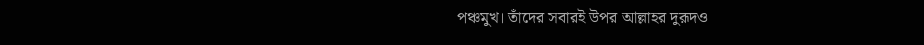পঞ্চমুখ। তাঁদের সবারই উপর আল্লাহর দুরূদও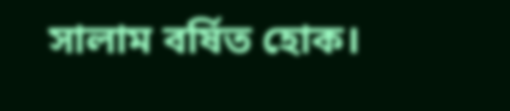সালাম বর্ষিত হোক।